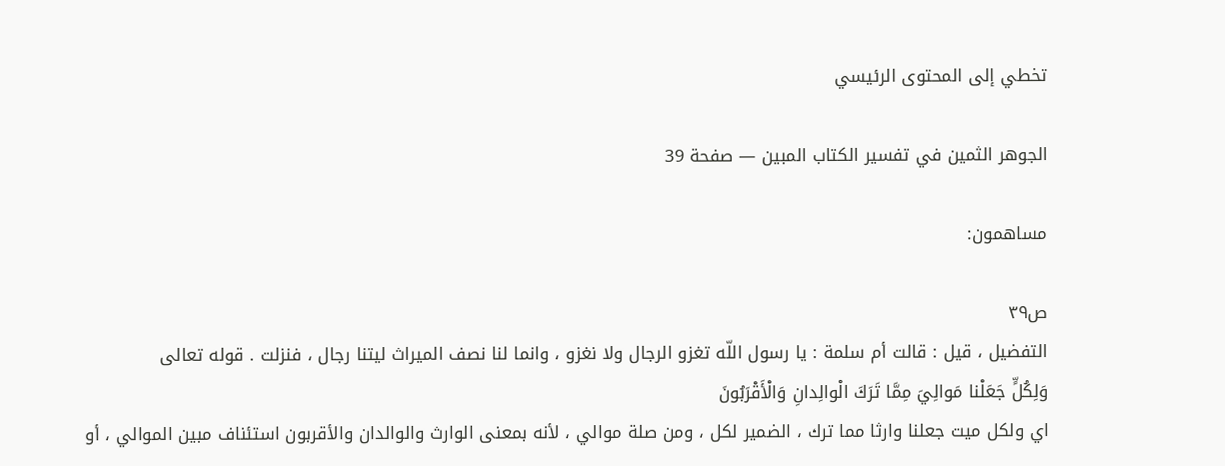تخطي إلى المحتوى الرئيسي

الجوهر الثمين في تفسير الكتاب المبين — صفحة 39

مساهمون:

ص٣٩
التفضيل ، قيل : قالت أم سلمة : يا رسول اللّه تغزو الرجال ولا نغزو ، وانما لنا نصف الميراث ليتنا رجال ، فنزلت . قوله تعالى
وَلِكُلٍّ جَعَلْنا مَوالِيَ مِمَّا تَرَكَ الْوالِدانِ وَالْأَقْرَبُونَ
اي ولكل ميت جعلنا وارثا مما ترك ، الضمير لكل ، ومن صلة موالي ، لأنه بمعنى الوارث والوالدان والأقربون استئناف مبين الموالي ، أو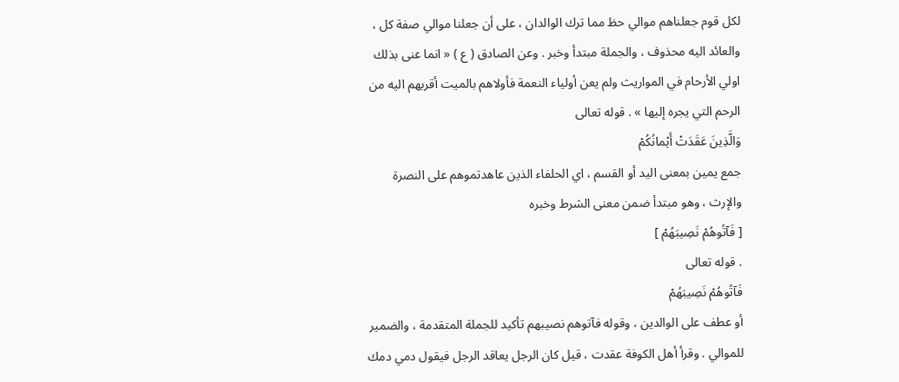لكل قوم جعلناهم موالي حظ مما ترك الوالدان ، على أن جعلنا موالي صفة كل ، والعائد اليه محذوف ، والجملة مبتدأ وخبر . وعن الصادق ( ع ) « انما عنى بذلك اولي الأرحام في المواريث ولم يعن أولياء النعمة فأولاهم بالميت أقربهم اليه من الرحم التي يجره إليها » . قوله تعالى
وَالَّذِينَ عَقَدَتْ أَيْمانُكُمْ
جمع يمين بمعنى اليد أو القسم ، اي الحلفاء الذين عاهدتموهم على النصرة والإرث ، وهو مبتدأ ضمن معنى الشرط وخبره
[ فَآتُوهُمْ نَصِيبَهُمْ ]
. قوله تعالى
فَآتُوهُمْ نَصِيبَهُمْ
أو عطف على الوالدين ، وقوله فآتوهم نصيبهم تأكيد للجملة المتقدمة ، والضمير للموالي . وقرأ أهل الكوفة عقدت ، قيل كان الرجل يعاقد الرجل فيقول دمي دمك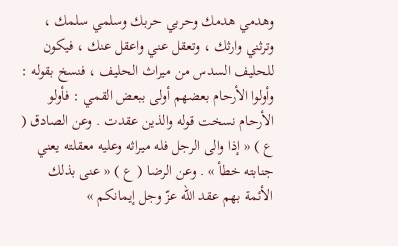وهدمي هدمك وحربي حربك وسلمي سلمك ، وترثني وارثك ، وتعقل عني واعقل عنك ، فيكون للحليف السدس من ميراث الحليف ، فنسخ بقوله : وأولوا الأرحام بعضهم أولى ببعض القمي : فأولو الأرحام نسخت قوله والذين عقدت . وعن الصادق ( ع ) « إذا والى الرجل فله ميراثه وعليه معقلته يعني جنابته خطأ » . وعن الرضا ( ع ) « عنى بذلك الأئمة بهم عقد اللّه عزّ وجل إيمانكم »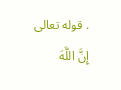. قوله تعالى
إِنَّ اللَّهَ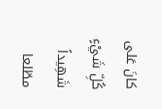كانَ عَلى كُلِّ شَيْءٍ شَهِيداً
مطّلعا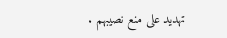تهديد على منع نصيبهم .